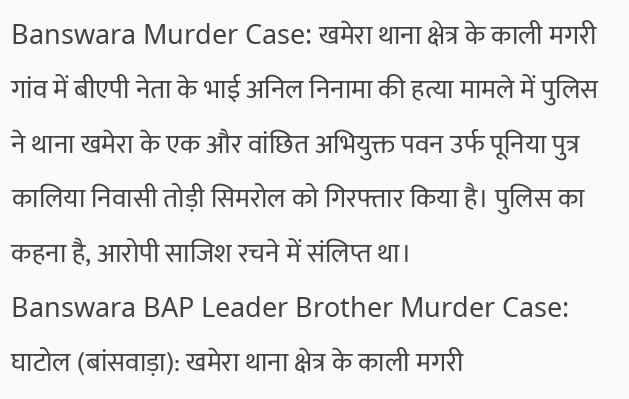Banswara Murder Case: खमेरा थाना क्षेत्र के काली मगरी गांव में बीएपी नेता के भाई अनिल निनामा की हत्या मामले में पुलिस ने थाना खमेरा के एक और वांछित अभियुक्त पवन उर्फ पूनिया पुत्र कालिया निवासी तोड़ी सिमरोल को गिरफ्तार किया है। पुलिस का कहना है, आरोपी साजिश रचने में संलिप्त था।
Banswara BAP Leader Brother Murder Case: घाटोल (बांसवाड़ा): खमेरा थाना क्षेत्र के काली मगरी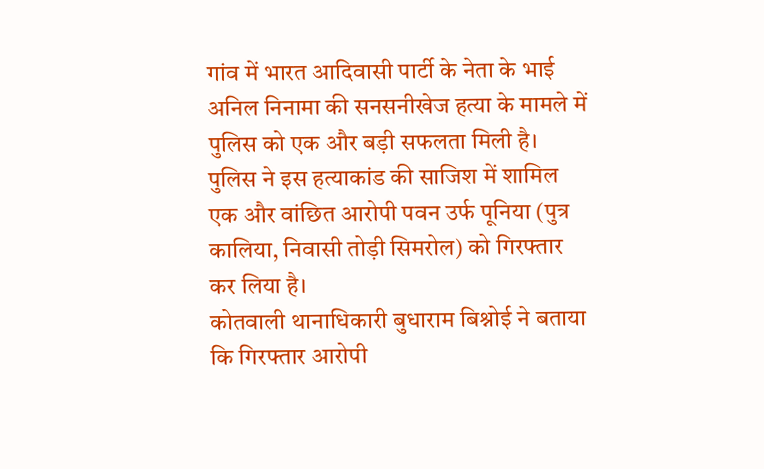गांव में भारत आदिवासी पार्टी के नेता के भाई अनिल निनामा की सनसनीखेज हत्या के मामले में पुलिस को एक और बड़ी सफलता मिली है।
पुलिस ने इस हत्याकांड की साजिश में शामिल एक और वांछित आरोपी पवन उर्फ पूनिया (पुत्र कालिया, निवासी तोड़ी सिमरोल) को गिरफ्तार कर लिया है।
कोतवाली थानाधिकारी बुधाराम बिश्नोई ने बताया कि गिरफ्तार आरोपी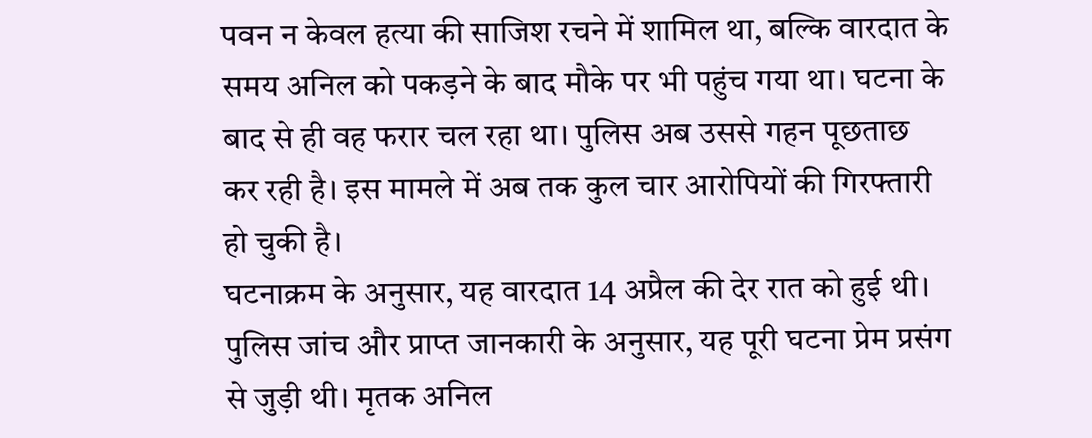पवन न केवल हत्या की साजिश रचने में शामिल था, बल्कि वारदात के समय अनिल को पकड़ने के बाद मौके पर भी पहुंच गया था। घटना के बाद से ही वह फरार चल रहा था। पुलिस अब उससे गहन पूछताछ कर रही है। इस मामले में अब तक कुल चार आरोपियों की गिरफ्तारी हो चुकी है।
घटनाक्रम के अनुसार, यह वारदात 14 अप्रैल की देर रात को हुई थी। पुलिस जांच और प्राप्त जानकारी के अनुसार, यह पूरी घटना प्रेम प्रसंग से जुड़ी थी। मृतक अनिल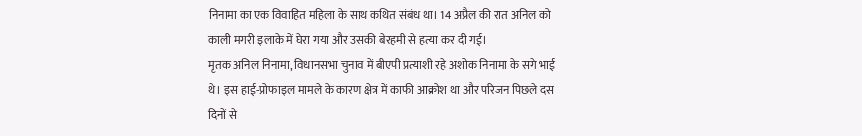निनामा का एक विवाहित महिला के साथ कथित संबंध था। 14 अप्रैल की रात अनिल को काली मगरी इलाके में घेरा गया और उसकी बेरहमी से हत्या कर दी गई।
मृतक अनिल निनामा, विधानसभा चुनाव में बीएपी प्रत्याशी रहे अशोक निनामा के सगे भाई थे। इस हाई-प्रोफाइल मामले के कारण क्षेत्र में काफी आक्रोश था और परिजन पिछले दस दिनों से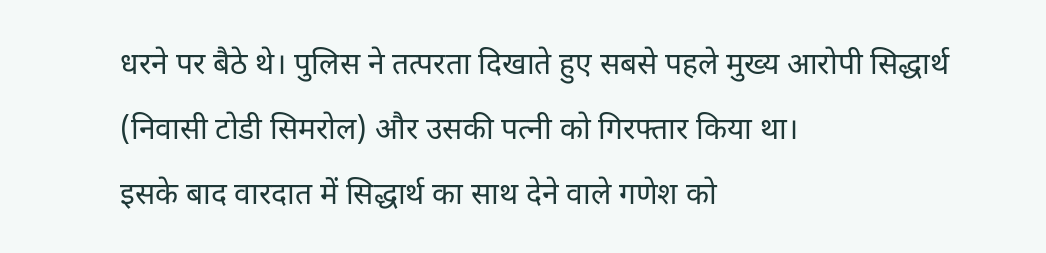धरने पर बैठे थे। पुलिस ने तत्परता दिखाते हुए सबसे पहले मुख्य आरोपी सिद्धार्थ (निवासी टोडी सिमरोल) और उसकी पत्नी को गिरफ्तार किया था।
इसके बाद वारदात में सिद्धार्थ का साथ देने वाले गणेश को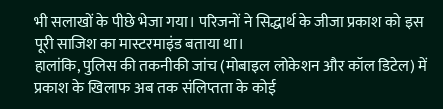भी सलाखों के पीछे भेजा गया। परिजनों ने सिद्धार्थ के जीजा प्रकाश को इस पूरी साजिश का मास्टरमाइंड बताया था।
हालांकि, पुलिस की तकनीकी जांच (मोबाइल लोकेशन और कॉल डिटेल) में प्रकाश के खिलाफ अब तक संलिप्तता के कोई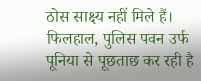ठोस साक्ष्य नहीं मिले हैं। फिलहाल, पुलिस पवन उर्फ पूनिया से पूछताछ कर रही है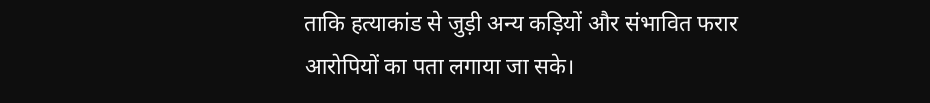ताकि हत्याकांड से जुड़ी अन्य कड़ियों और संभावित फरार आरोपियों का पता लगाया जा सके।